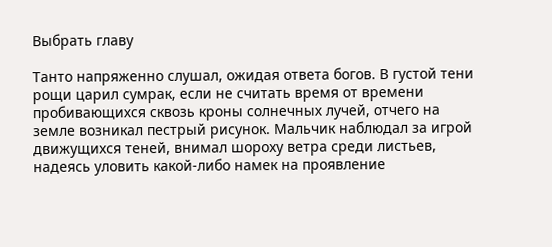Выбрать главу

Танто напряженно слушал, ожидая ответа богов. В густой тени рощи царил сумрак, если не считать время от времени пробивающихся сквозь кроны солнечных лучей, отчего на земле возникал пестрый рисунок. Мальчик наблюдал за игрой движущихся теней, внимал шороху ветра среди листьев, надеясь уловить какой-либо намек на проявление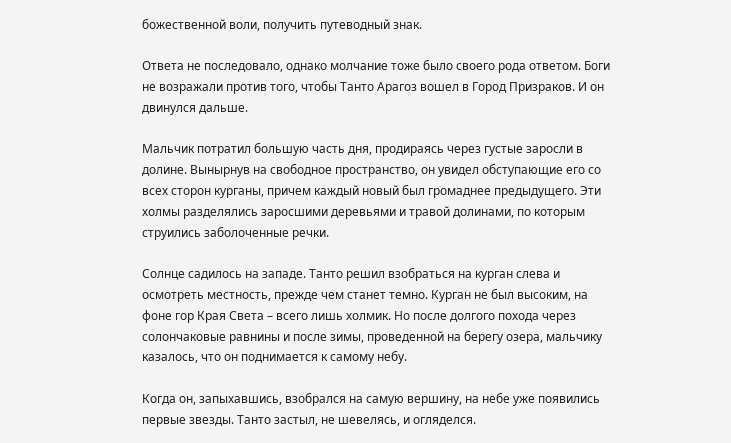божественной воли, получить путеводный знак.

Ответа не последовало, однако молчание тоже было своего рода ответом. Боги не возражали против того, чтобы Танто Арагоз вошел в Город Призраков. И он двинулся дальше.

Мальчик потратил большую часть дня, продираясь через густые заросли в долине. Вынырнув на свободное пространство, он увидел обступающие его со всех сторон курганы, причем каждый новый был громаднее предыдущего. Эти холмы разделялись заросшими деревьями и травой долинами, по которым струились заболоченные речки.

Солнце садилось на западе. Танто решил взобраться на курган слева и осмотреть местность, прежде чем станет темно. Курган не был высоким, на фоне гор Края Света – всего лишь холмик. Но после долгого похода через солончаковые равнины и после зимы, проведенной на берегу озера, мальчику казалось, что он поднимается к самому небу.

Когда он, запыхавшись, взобрался на самую вершину, на небе уже появились первые звезды. Танто застыл, не шевелясь, и огляделся.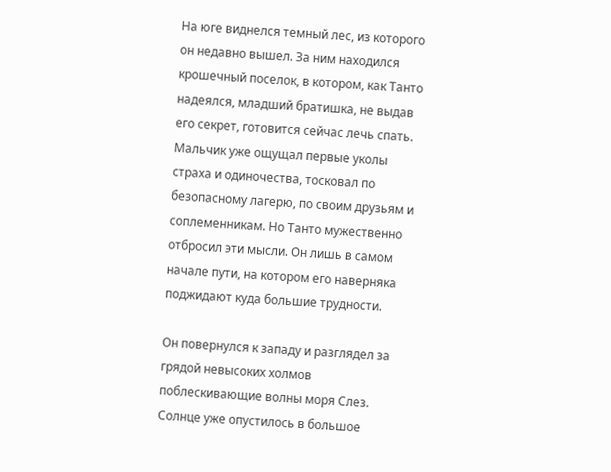На юге виднелся темный лес, из которого он недавно вышел. За ним находился крошечный поселок, в котором, как Танто надеялся, младший братишка, не выдав его секрет, готовится сейчас лечь спать. Мальчик уже ощущал первые уколы страха и одиночества, тосковал по безопасному лагерю, по своим друзьям и соплеменникам. Но Танто мужественно отбросил эти мысли. Он лишь в самом начале пути, на котором его наверняка поджидают куда большие трудности.

Он повернулся к западу и разглядел за грядой невысоких холмов поблескивающие волны моря Слез. Солнце уже опустилось в большое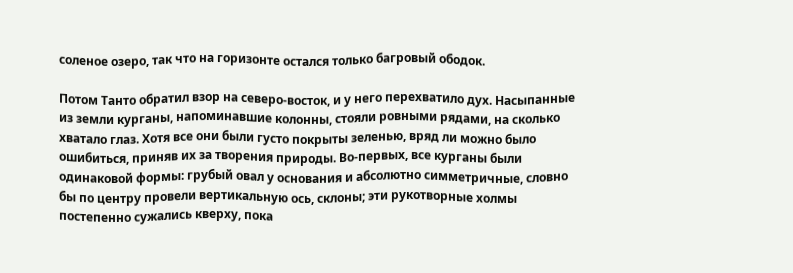соленое озеро, так что на горизонте остался только багровый ободок.

Потом Танто обратил взор на северо-восток, и у него перехватило дух. Насыпанные из земли курганы, напоминавшие колонны, стояли ровными рядами, на сколько хватало глаз. Хотя все они были густо покрыты зеленью, вряд ли можно было ошибиться, приняв их за творения природы. Во-первых, все курганы были одинаковой формы: грубый овал у основания и абсолютно симметричные, словно бы по центру провели вертикальную ось, склоны; эти рукотворные холмы постепенно сужались кверху, пока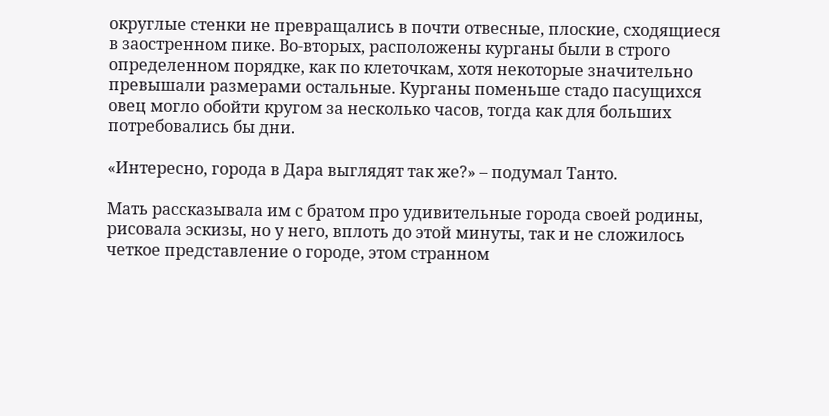округлые стенки не превращались в почти отвесные, плоские, сходящиеся в заостренном пике. Во-вторых, расположены курганы были в строго определенном порядке, как по клеточкам, хотя некоторые значительно превышали размерами остальные. Курганы поменьше стадо пасущихся овец могло обойти кругом за несколько часов, тогда как для больших потребовались бы дни.

«Интересно, города в Дара выглядят так же?» – подумал Танто.

Мать рассказывала им с братом про удивительные города своей родины, рисовала эскизы, но у него, вплоть до этой минуты, так и не сложилось четкое представление о городе, этом странном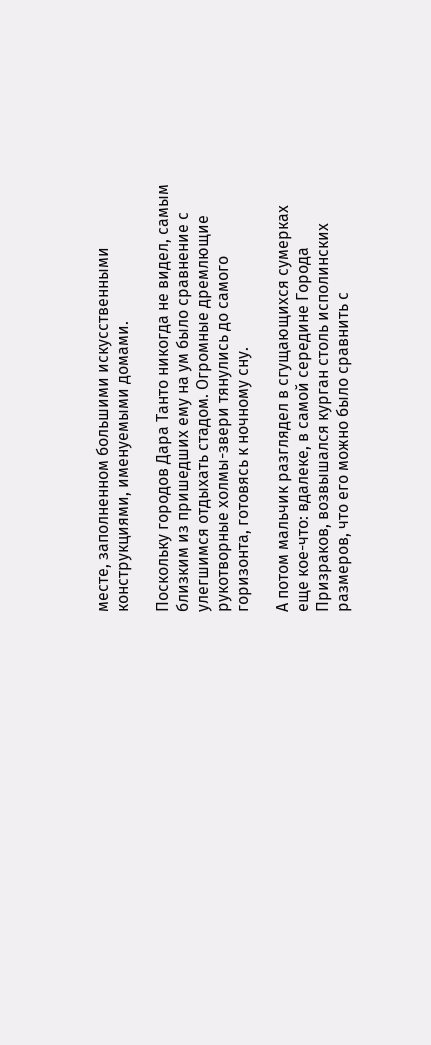месте, заполненном большими искусственными конструкциями, именуемыми домами.

Поскольку городов Дара Танто никогда не видел, самым близким из пришедших ему на ум было сравнение с улегшимся отдыхать стадом. Огромные дремлющие рукотворные холмы-звери тянулись до самого горизонта, готовясь к ночному сну.

А потом мальчик разглядел в сгущающихся сумерках еще кое-что: вдалеке, в самой середине Города Призраков, возвышался курган столь исполинских размеров, что его можно было сравнить с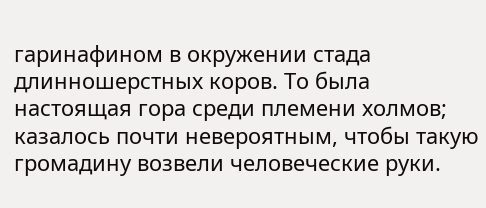гаринафином в окружении стада длинношерстных коров. То была настоящая гора среди племени холмов; казалось почти невероятным, чтобы такую громадину возвели человеческие руки.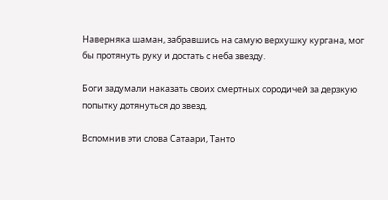Наверняка шаман, забравшись на самую верхушку кургана, мог бы протянуть руку и достать с неба звезду.

Боги задумали наказать своих смертных сородичей за дерзкую попытку дотянуться до звезд.

Вспомнив эти слова Сатаари, Танто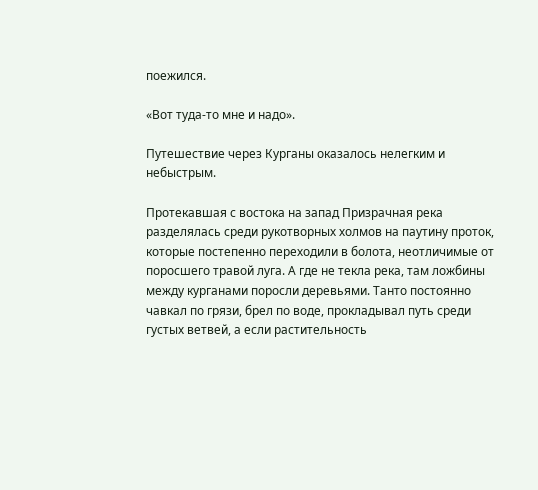поежился.

«Вот туда-то мне и надо».

Путешествие через Курганы оказалось нелегким и небыстрым.

Протекавшая с востока на запад Призрачная река разделялась среди рукотворных холмов на паутину проток, которые постепенно переходили в болота, неотличимые от поросшего травой луга. А где не текла река, там ложбины между курганами поросли деревьями. Танто постоянно чавкал по грязи, брел по воде, прокладывал путь среди густых ветвей, а если растительность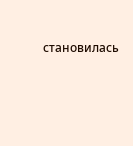становилась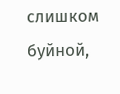слишком буйной,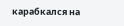карабкался на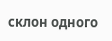склон одного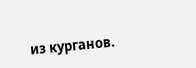из курганов.